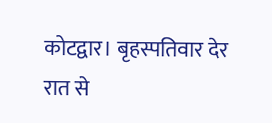कोटद्वार। बृहस्पतिवार देर रात से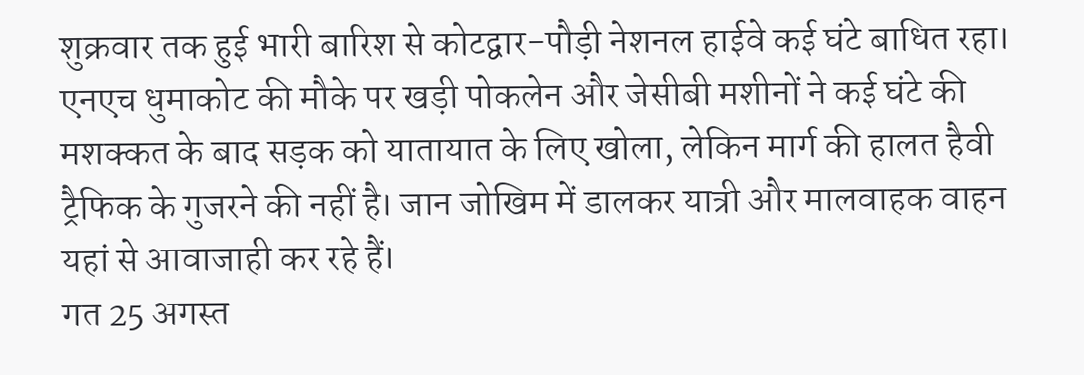शुक्रवार तक हुई भारी बारिश से कोटद्वार-पौड़ी नेशनल हाईवे कई घंटे बाधित रहा। एनएच धुमाकोट की मौके पर खड़ी पोकलेन और जेसीबी मशीनों ने कई घंटे की मशक्कत के बाद सड़क को यातायात के लिए खोला, लेकिन मार्ग की हालत हैवी ट्रैफिक के गुजरने की नहीं है। जान जोखिम में डालकर यात्री और मालवाहक वाहन यहां से आवाजाही कर रहे हैं।
गत 25 अगस्त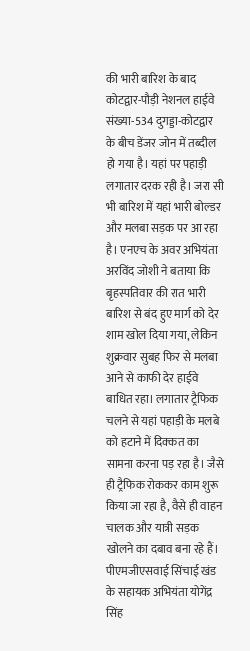की भारी बारिश के बाद कोटद्वार-पौड़ी नेशनल हाईवे संख्या-534 दुगड्डा-कोटद्वार के बीच डेंजर जोन में तब्दील हो गया है। यहां पर पहाड़ी लगातार दरक रही है। जरा सी भी बारिश में यहां भारी बोल्डर और मलबा सड़क पर आ रहा है। एनएच के अवर अभियंता अरविंद जोशी ने बताया कि बृहस्पतिवार की रात भारी बारिश से बंद हुए मार्ग को देर शाम खोल दिया गया, लेकिन शुक्रवार सुबह फिर से मलबा आने से काफी देर हाईवे बाधित रहा। लगातार ट्रैफिक चलने से यहां पहाड़ी के मलबे को हटाने में दिक्कत का सामना करना पड़ रहा है। जैसे ही ट्रैफिक रोककर काम शुरू किया जा रहा है, वैसे ही वाहन चालक और यात्री सड़क खोलने का दबाव बना रहे हैं।
पीएमजीएसवाई सिंचाई खंड के सहायक अभियंता योगेंद्र सिंह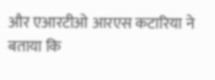और एआरटीओ आरएस कटारिया ने बताया कि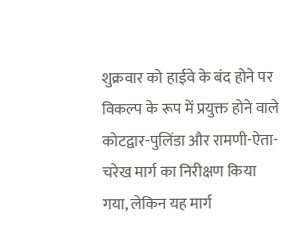शुक्रवार को हाईवे के बंद होने पर विकल्प के रूप में प्रयुक्त होने वाले कोटद्वार-पुलिंडा और रामणी-ऐता-चरेख मार्ग का निरीक्षण किया गया, लेकिन यह मार्ग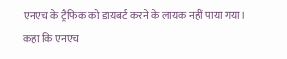एनएच के ट्रैफिक को डायबर्ट करने के लायक नहीं पाया गया। कहा कि एनएच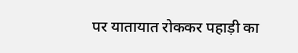पर यातायात रोककर पहाड़ी का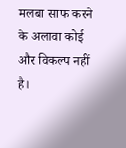मलबा साफ करने के अलावा कोई और विकल्प नहीं है।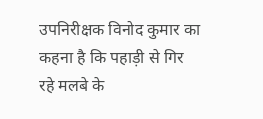उपनिरीक्षक विनोद कुमार का कहना है कि पहाड़ी से गिर रहे मलबे के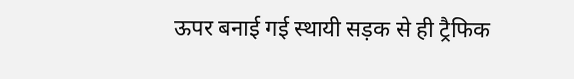ऊपर बनाई गई स्थायी सड़क से ही ट्रैफिक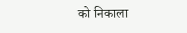को निकाला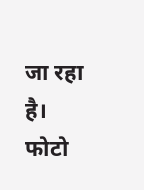जा रहा है।
फोटो